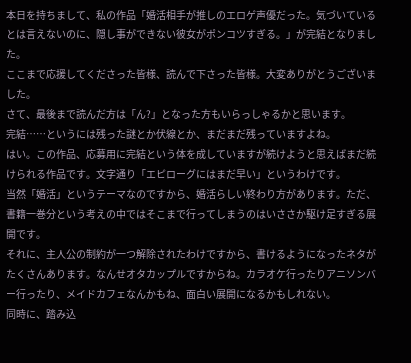本日を持ちまして、私の作品「婚活相手が推しのエロゲ声優だった。気づいているとは言えないのに、隠し事ができない彼女がポンコツすぎる。」が完結となりました。
ここまで応援してくださった皆様、読んで下さった皆様。大変ありがとうございました。
さて、最後まで読んだ方は「ん?」となった方もいらっしゃるかと思います。
完結……というには残った謎とか伏線とか、まだまだ残っていますよね。
はい。この作品、応募用に完結という体を成していますが続けようと思えばまだ続けられる作品です。文字通り「エピローグにはまだ早い」というわけです。
当然「婚活」というテーマなのですから、婚活らしい終わり方があります。ただ、書籍一巻分という考えの中ではそこまで行ってしまうのはいささか駆け足すぎる展開です。
それに、主人公の制約が一つ解除されたわけですから、書けるようになったネタがたくさんあります。なんせオタカップルですからね。カラオケ行ったりアニソンバー行ったり、メイドカフェなんかもね、面白い展開になるかもしれない。
同時に、踏み込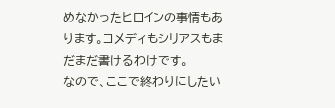めなかったヒロインの事情もあります。コメディもシリアスもまだまだ書けるわけです。
なので、ここで終わりにしたい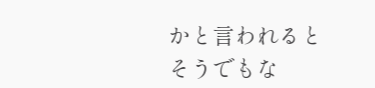かと言われるとそうでもな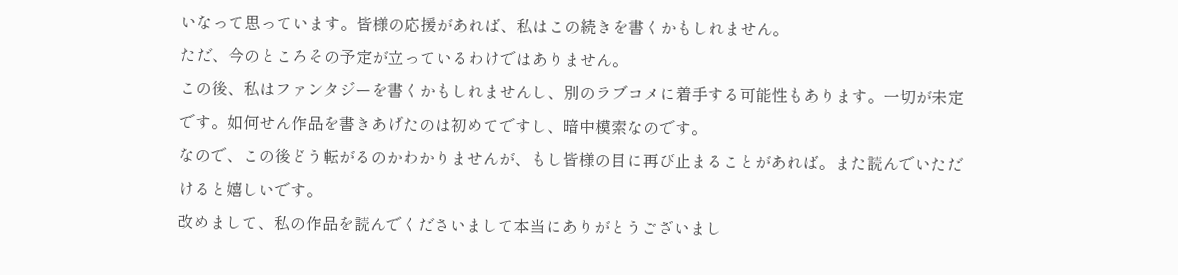いなって思っています。皆様の応援があれば、私はこの続きを書くかもしれません。
ただ、今のところその予定が立っているわけではありません。
この後、私はファンタジーを書くかもしれませんし、別のラブコメに着手する可能性もあります。一切が未定です。如何せん作品を書きあげたのは初めてですし、暗中模索なのです。
なので、この後どう転がるのかわかりませんが、もし皆様の目に再び止まることがあれば。また読んでいただけると嬉しいです。
改めまして、私の作品を読んでくださいまして本当にありがとうございまし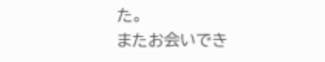た。
またお会いでき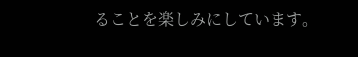ることを楽しみにしています。